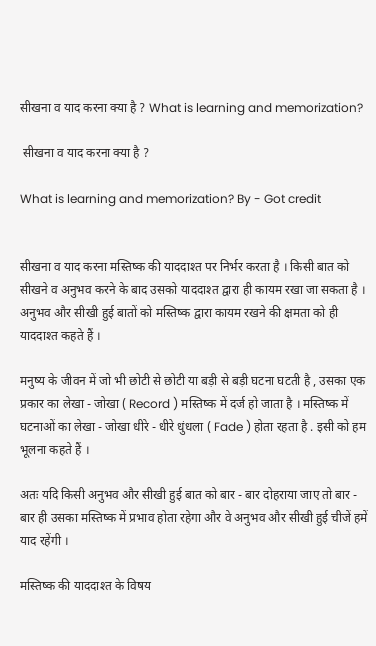सीखना व याद करना क्या है ? What is learning and memorization?

 सीखना व याद करना क्या है ?

What is learning and memorization? By - Got credit


सीखना व याद करना मस्तिष्क की याददाश्त पर निर्भर करता है । किसी बात को सीखने व अनुभव करने के बाद उसको याददाश्त द्वारा ही कायम रखा जा सकता है । अनुभव और सीखी हुई बातों को मस्तिष्क द्वारा कायम रखने की क्षमता को ही याददाश्त कहते हैं ।

मनुष्य के जीवन में जो भी छोटी से छोटी या बड़ी से बड़ी घटना घटती है , उसका एक प्रकार का लेखा - जोखा ( Record ) मस्तिष्क में दर्ज हो जाता है । मस्तिष्क में घटनाओं का लेखा - जोखा धीरे - धीरे धुंधला ( Fade ) होता रहता है . इसी को हम भूलना कहते हैं ।

अतः यदि किसी अनुभव और सीखी हुई बात को बार - बार दोहराया जाए तो बार - बार ही उसका मस्तिष्क में प्रभाव होता रहेगा और वे अनुभव और सीखी हुई चीजें हमें याद रहेंगी ।

मस्तिष्क की याददाश्त के विषय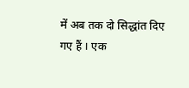में अब तक दो सिद्धांत दिए गए हैं । एक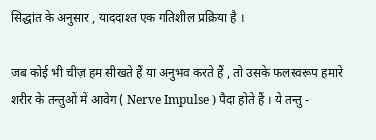सिद्धांत के अनुसार , याददाश्त एक गतिशील प्रक्रिया है ।

जब कोई भी चीज़ हम सीखते हैं या अनुभव करते हैं , तो उसके फलस्वरूप हमारे शरीर के तन्तुओं में आवेग ( Nerve Impulse ) पैदा होते हैं । ये तन्तु -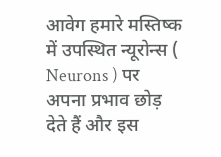आवेग हमारे मस्तिष्क में उपस्थित न्यूरोन्स ( Neurons ) पर अपना प्रभाव छोड़ देते हैं और इस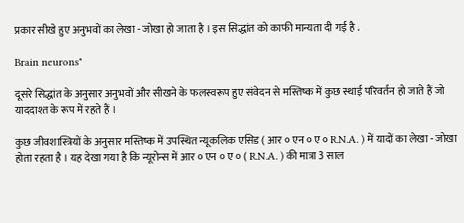प्रकार सीखे हुए अनुभवों का लेखा - जोखा हो जाता है । इस सिद्धांत को काफी मान्यता दी गई है .

Brain neurons"

दूसरे सिद्धांत के अनुसार अनुभवों और सीखने के फलस्वरूप हुए संवेदन से मस्तिष्क में कुछ स्थाई परिवर्तन हो जाते हैं जो याददाश्त के रूप में रहते हैं ।

कुछ जीवशास्त्रियों के अनुसार मस्तिष्क में उपस्थित न्यूकलिक एसिड ( आर ० एन ० ए ० R.N.A. ) में यादों का लेखा - जोखा होता रहता है । यह देखा गया है कि न्यूरोन्स में आर ० एन ० ए ० ( R.N.A. ) की मात्रा 3 साल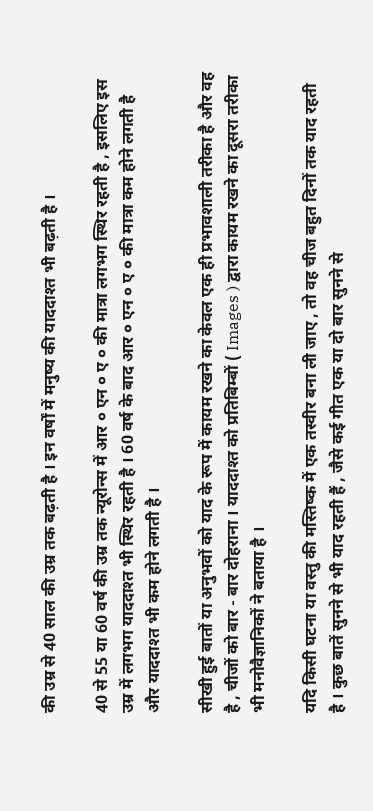की उम्र से 40 साल की उम्र तक बढ़ती है । इन वर्षों में मनुष्य की याददाश्त भी बढ़ती है ।

40 से 55 या 60 वर्ष की उम्र तक न्यूरोन्स में आर ० एन ० ए ० की मात्रा लगभग स्थिर रहती है , इसलिए इस उम्र में लगभग याददाश्त भी स्थिर रहती है । 60 वर्ष के बाद आर ० एन ० ए ० की मात्रा कम होने लगती है और याददाश्त भी कम होने लगती है ।

सीखी हुई बातों या अनुभवों को याद के रूप में कायम रखने का केवल एक ही प्रभावशाली तरीका है और वह है , चीजों को बार - बार दोहराना । याददाश्त को प्रतिबिम्बों ( Images ) द्वारा कायम रखने का दूसरा तरीका भी मनोवैज्ञानिकों ने बताया है ।

यदि किसी घटना या वस्तु की मस्तिष्क में एक तस्वीर बना ली जाए , तो वह चीज बहुत दिनों तक याद रहती है । कुछ बातें सुनने से भी याद रहती हैं , जैसे कई गीत एक या दो बार सुनने से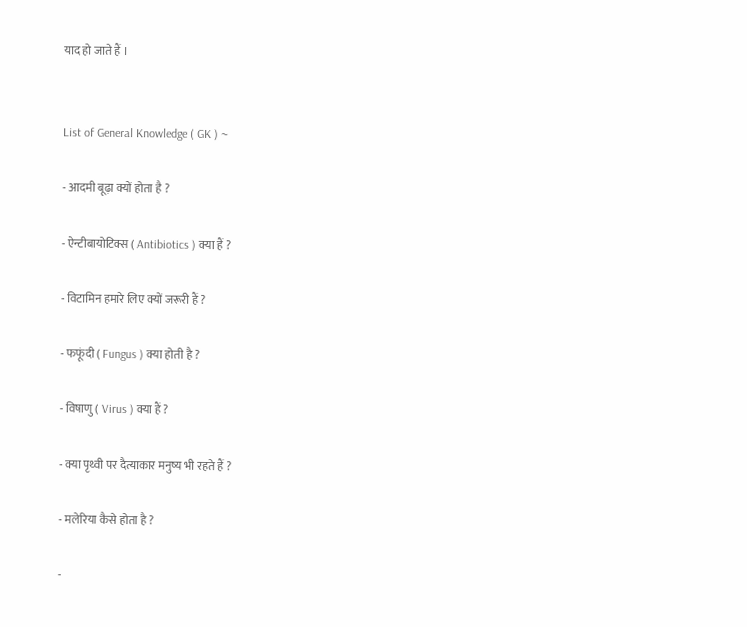याद हो जाते हैं ।


List of General Knowledge ( GK ) ~

- आदमी बूढ़ा क्यों होता है ?

- ऐन्टीबायोटिक्स ( Antibiotics ) क्या हैं ?

- विटामिन हमारे लिए क्यों जरूरी हैं ?

- फफूंदी ( Fungus ) क्या होती है ?

- विषाणु ( Virus ) क्या हैं ?

- क्या पृथ्वी पर दैत्याकार मनुष्य भी रहते हैं ?

- मलेरिया कैसे होता है ?

-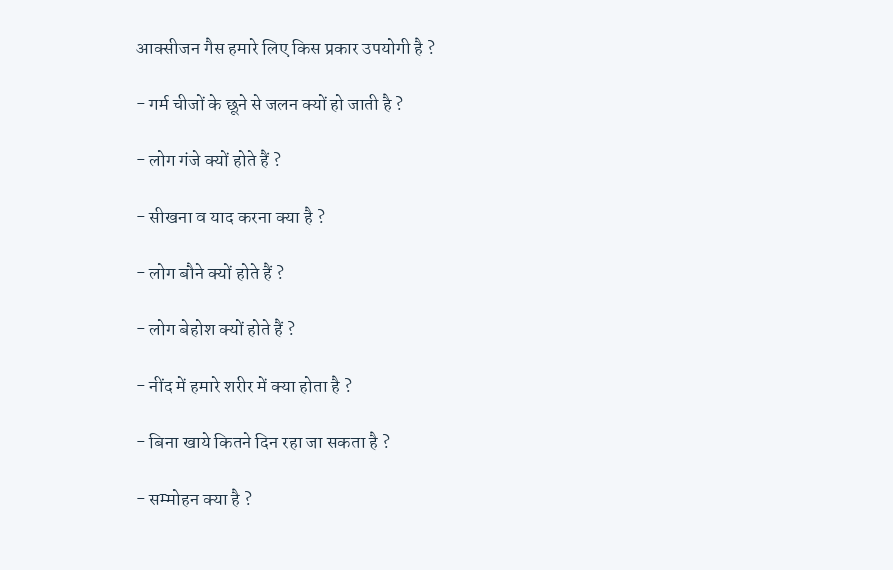आक्सीजन गैस हमारे लिए किस प्रकार उपयोगी है ?

- गर्म चीजों के छूने से जलन क्यों हो जाती है ?

- लोग गंजे क्यों होते हैं ?

- सीखना व याद करना क्या है ?

- लोग बौने क्यों होते हैं ?

- लोग बेहोश क्यों होते हैं ?

- नींद में हमारे शरीर में क्या होता है ?

- बिना खाये कितने दिन रहा जा सकता है ?

- सम्मोहन क्या है ?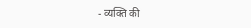- व्यक्ति की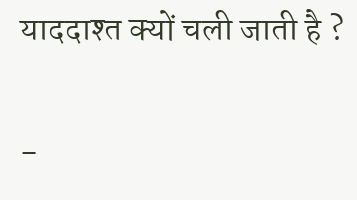याददाश्त क्यों चली जाती है ?

-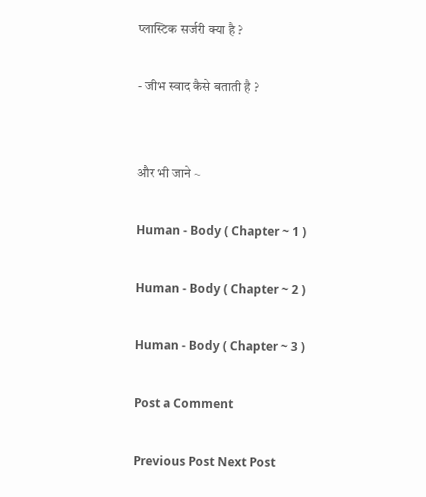प्लास्टिक सर्जरी क्या है ?

- जीभ स्वाद कैसे बताती है ?


और भी जाने ~

Human - Body ( Chapter ~ 1 )

Human - Body ( Chapter ~ 2 )

Human - Body ( Chapter ~ 3 )

Post a Comment

Previous Post Next Post